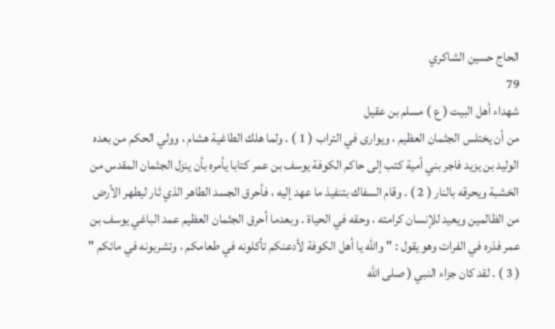الحاج حسين الشاكري
79
شهداء أهل البيت ( ع ) مسلم بن عقيل
من أن يختلس الجثمان العظيم ، ويوارى في التراب ( 1 ) . ولما هلك الطاغية هشام ، وولي الحكم من بعده الوليد بن يزيد فاجر بني أمية كتب إلى حاكم الكوفة يوسف بن عمر كتابا يأمره بأن ينزل الجثمان المقدس من الخشبة ويحرقه بالنار ( 2 ) . وقام السفاك بتنفيذ ما عهد إليه ، فأحرق الجسد الطاهر الذي ثار ليطهر الأرض من الظالمين ويعيد للإنسان كرامته ، وحقه في الحياة . وبعدما أحرق الجثمان العظيم عمد الباغي يوسف بن عمر فذره في الفرات وهو يقول : " والله يا أهل الكوفة لأدعنكم تأكلونه في طعامكم ، وتشربونه في مائكم " ( 3 ) . لقد كان جزاء النبي ( صلى الله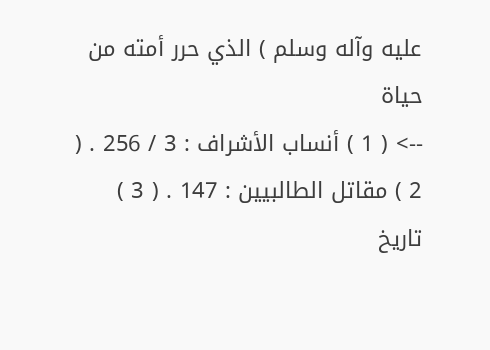عليه وآله وسلم ) الذي حرر أمته من حياة
--> ( 1 ) أنساب الأشراف : 3 / 256 . ( 2 ) مقاتل الطالبيين : 147 . ( 3 ) تاريخ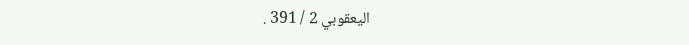اليعقوبي 2 / 391 .